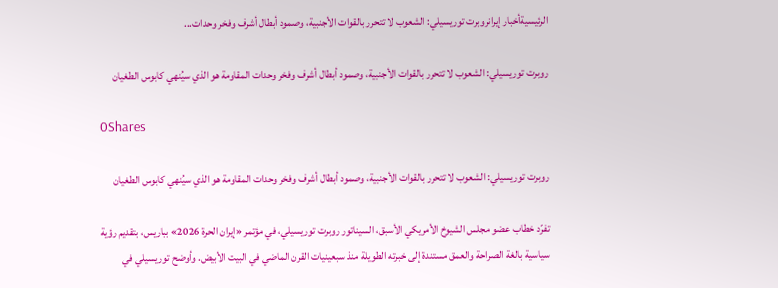الرئيسيةأخبار إيرانروبرت توريسيلي: الشعوب لا تتحرر بالقوات الأجنبية، وصمود أبطال أشرف وفخر وحدات...

روبرت توريسيلي: الشعوب لا تتحرر بالقوات الأجنبية، وصمود أبطال أشرف وفخر وحدات المقاومة هو الذي سيُنهي كابوس الطغيان

0Shares

روبرت توريسيلي: الشعوب لا تتحرر بالقوات الأجنبية، وصمود أبطال أشرف وفخر وحدات المقاومة هو الذي سيُنهي كابوس الطغيان

تفرّد خطاب عضو مجلس الشيوخ الأمريكي الأسبق، السيناتور روبرت توريسيلي، في مؤتمر «إيران الحرة 2026» بباريس، بتقديم رؤية سياسية بالغة الصراحة والعمق مستندة إلى خبرته الطويلة منذ سبعينيات القرن الماضي في البيت الأبيض. وأوضح توريسيلي في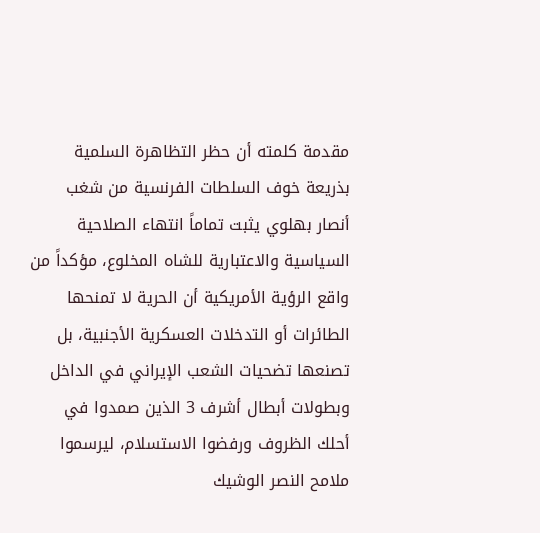مقدمة كلمته أن حظر التظاهرة السلمية بذريعة خوف السلطات الفرنسية من شغب أنصار بهلوي يثبت تماماً انتهاء الصلاحية السياسية والاعتبارية للشاه المخلوع، مؤكداً من واقع الرؤية الأمريكية أن الحرية لا تمنحها الطائرات أو التدخلات العسكرية الأجنبية، بل تصنعها تضحيات الشعب الإيراني في الداخل وبطولات أبطال أشرف 3 الذين صمدوا في أحلك الظروف ورفضوا الاستسلام، ليرسموا ملامح النصر الوشيك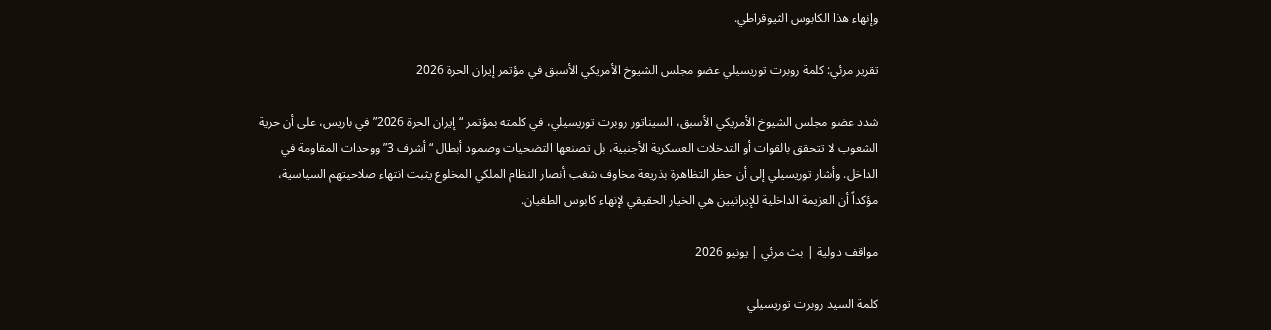وإنهاء هذا الكابوس الثيوقراطي.

تقرير مرئي: كلمة روبرت توريسيلي عضو مجلس الشيوخ الأمريكي الأسبق في مؤتمر إيران الحرة 2026

شدد عضو مجلس الشيوخ الأمريكي الأسبق، السيناتور روبرت توريسيلي، في كلمته بمؤتمر “إيران الحرة 2026” في باريس، على أن حرية الشعوب لا تتحقق بالقوات أو التدخلات العسكرية الأجنبية، بل تصنعها التضحيات وصمود أبطال “أشرف 3” ووحدات المقاومة في الداخل. وأشار توريسيلي إلى أن حظر التظاهرة بذريعة مخاوف شغب أنصار النظام الملكي المخلوع يثبت انتهاء صلاحيتهم السياسية، مؤكداً أن العزيمة الداخلية للإيرانيين هي الخيار الحقيقي لإنهاء كابوس الطغيان.

مواقف دولية | بث مرئي | يونيو 2026

كلمة السيد روبرت توريسيلي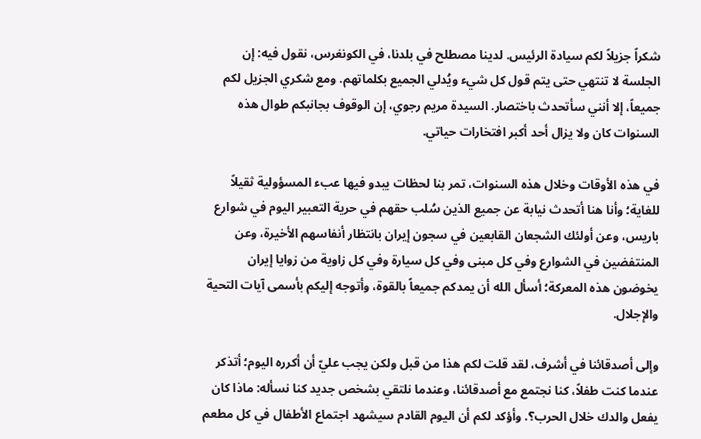شكراً جزيلاً لكم سيادة الرئيس. لدينا مصطلح في بلدنا، في الكونغرس، نقول فيه: إن الجلسة لا تنتهي حتى يتم قول كل شيء ويُدلي الجميع بكلماتهم. ومع شكري الجزيل لكم جميعاً، إلا أنني سأتحدث باختصار. السيدة مريم رجوي، إن الوقوف بجانبكم طوال هذه السنوات كان ولا يزال أحد أكبر افتخارات حياتي.

في هذه الأوقات وخلال هذه السنوات، تمر بنا لحظات يبدو فيها عبء المسؤولية ثقيلاً للغاية؛ وأنا هنا أتحدث نيابة عن جميع الذين سُلب حقهم في حرية التعبير اليوم في شوارع باريس، وعن أولئك الشجعان القابعين في سجون إيران بانتظار أنفاسهم الأخيرة، وعن المنتفضين في الشوارع وفي كل مبنى وفي كل سيارة وفي كل زاوية من زوايا إيران يخوضون هذه المعركة؛ أسأل الله أن يمدكم جميعاً بالقوة، وأتوجه إليكم بأسمى آيات التحية والإجلال.

وإلى أصدقائنا في أشرف، لقد قلت لكم هذا من قبل ولكن يجب عليّ أن أكرره اليوم؛ أتذكر عندما كنت طفلاً، كنا نجتمع مع أصدقائنا، وعندما نلتقي بشخص جديد كنا نسأله: ماذا كان يفعل والدك خلال الحرب؟. وأؤكد لكم أن اليوم القادم سيشهد اجتماع الأطفال في كل مطعم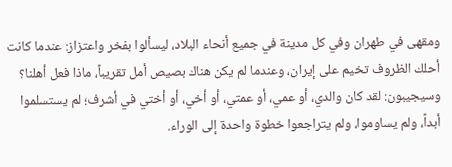ومقهى في طهران وفي كل مدينة في جميع أنحاء البلاد، ليسألوا بفخر واعتزاز: عندما كانت أحلك الظروف تخيم على إيران، وعندما لم يكن هناك بصيص أمل تقريباً، ماذا فعل أهلنا؟ وسيجيبون: لقد كان والدي، أو عمي، أو عمتي، أو أخي، أو أختي في أشرف؛ لم يستسلموا أبداً، ولم يساوموا، ولم يتراجعوا خطوة واحدة إلى الوراء.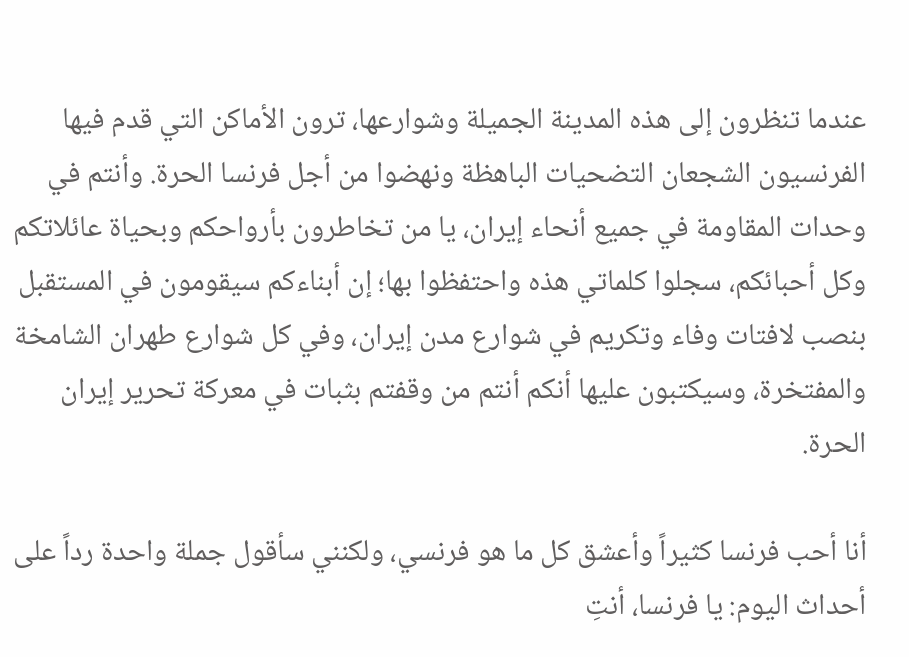عندما تنظرون إلى هذه المدينة الجميلة وشوارعها، ترون الأماكن التي قدم فيها الفرنسيون الشجعان التضحيات الباهظة ونهضوا من أجل فرنسا الحرة. وأنتم في وحدات المقاومة في جميع أنحاء إيران، يا من تخاطرون بأرواحكم وبحياة عائلاتكم وكل أحبائكم، سجلوا كلماتي هذه واحتفظوا بها؛ إن أبناءكم سيقومون في المستقبل بنصب لافتات وفاء وتكريم في شوارع مدن إيران، وفي كل شوارع طهران الشامخة والمفتخرة، وسيكتبون عليها أنكم أنتم من وقفتم بثبات في معركة تحرير إيران الحرة.

أنا أحب فرنسا كثيراً وأعشق كل ما هو فرنسي، ولكنني سأقول جملة واحدة رداً على أحداث اليوم: يا فرنسا، أنتِ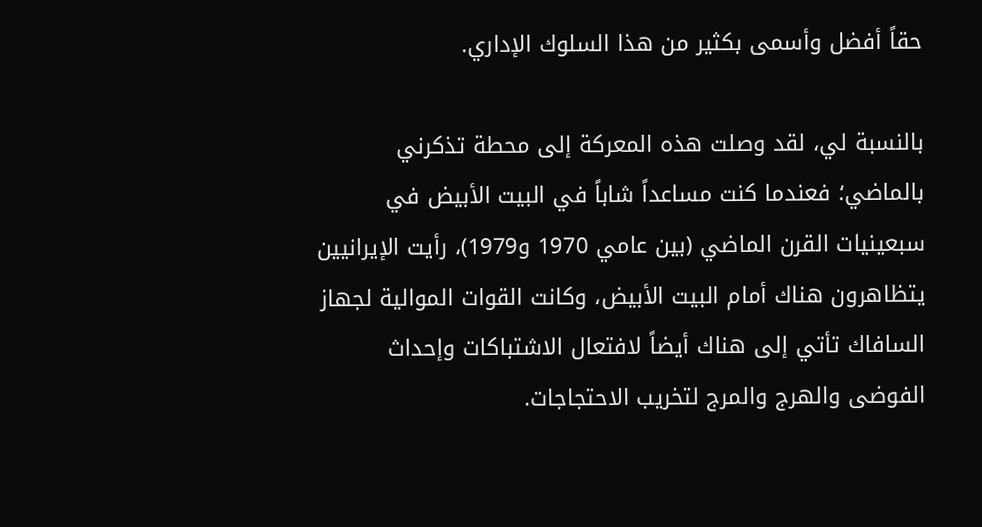حقاً أفضل وأسمى بكثير من هذا السلوك الإداري.

بالنسبة لي، لقد وصلت هذه المعركة إلى محطة تذكرني بالماضي؛ فعندما كنت مساعداً شاباً في البيت الأبيض في سبعينيات القرن الماضي (بين عامي 1970 و1979)، رأيت الإيرانيين يتظاهرون هناك أمام البيت الأبيض، وكانت القوات الموالية لجهاز السافاك تأتي إلى هناك أيضاً لافتعال الاشتباكات وإحداث الفوضى والهرج والمرج لتخريب الاحتجاجات.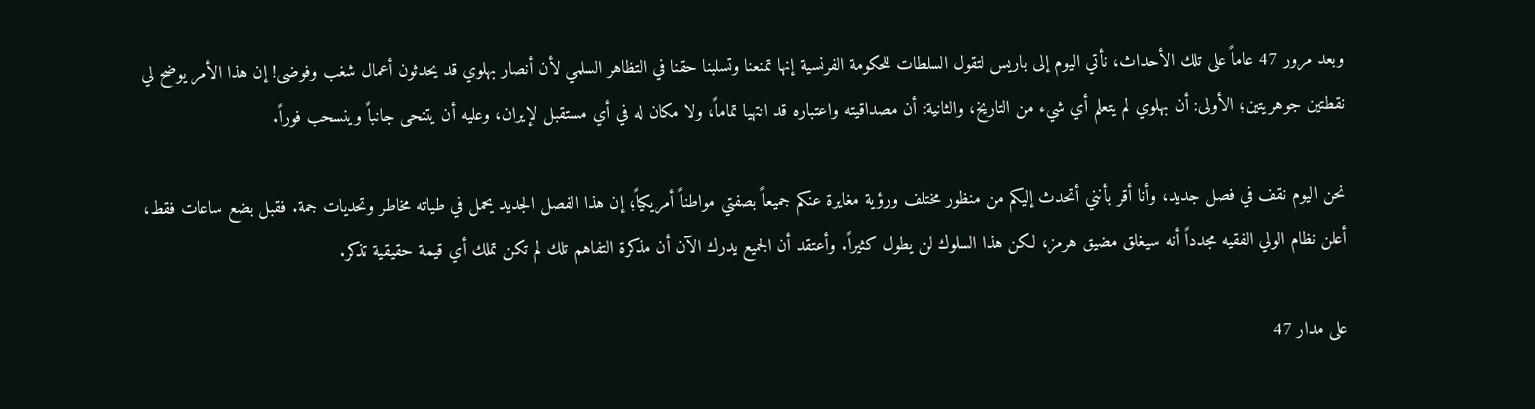وبعد مرور 47 عاماً على تلك الأحداث، نأتي اليوم إلى باريس لتقول السلطات للحكومة الفرنسية إنها تمنعنا وتسلبنا حقنا في التظاهر السلمي لأن أنصار بهلوي قد يحدثون أعمال شغب وفوضى! إن هذا الأمر يوضح لي نقطتين جوهريتين؛ الأولى: أن بهلوي لم يتعلم أي شيء من التاريخ، والثانية: أن مصداقيته واعتباره قد انتهيا تماماً، ولا مكان له في أي مستقبل لإيران، وعليه أن يتنحى جانباً وينسحب فوراً.

نحن اليوم نقف في فصل جديد، وأنا أقر بأنني أتحدث إليكم من منظور مختلف ورؤية مغايرة عنكم جميعاً بصفتي مواطناً أمريكياً؛ إن هذا الفصل الجديد يحمل في طياته مخاطر وتحديات جمة. فقبل بضع ساعات فقط، أعلن نظام الولي الفقيه مجدداً أنه سيغلق مضيق هرمز، لكن هذا السلوك لن يطول كثيراً. وأعتقد أن الجميع يدرك الآن أن مذكرة التفاهم تلك لم تكن تملك أي قيمة حقيقية تذكر.

على مدار 47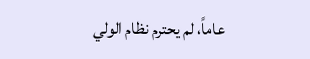عاماً، لم يحترم نظام الولي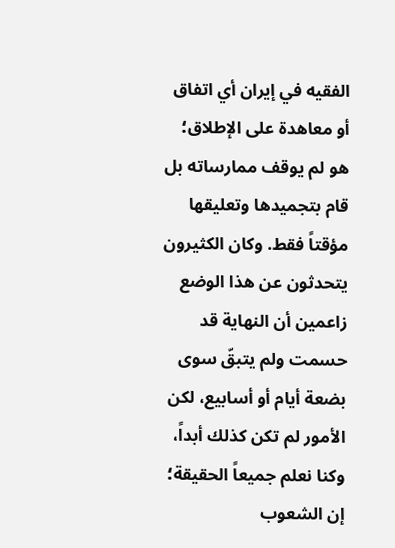الفقيه في إيران أي اتفاق أو معاهدة على الإطلاق؛ هو لم يوقف ممارساته بل قام بتجميدها وتعليقها مؤقتاً فقط. وكان الكثيرون يتحدثون عن هذا الوضع زاعمين أن النهاية قد حسمت ولم يتبقّ سوى بضعة أيام أو أسابيع، لكن الأمور لم تكن كذلك أبداً، وكنا نعلم جميعاً الحقيقة؛ إن الشعوب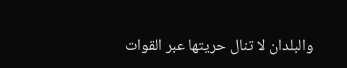والبلدان لا تنال حريتها عبر القوات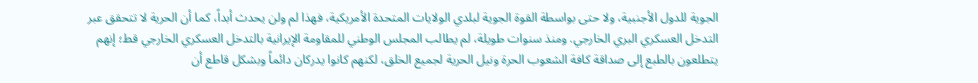الجوية للدول الأجنبية، ولا حتى بواسطة القوة الجوية لبلدي الولايات المتحدة الأمريكية، فهذا لم ولن يحدث أبداً، كما أن الحرية لا تتحقق عبر التدخل العسكري البري الخارجي. ومنذ سنوات طويلة، لم يطالب المجلس الوطني للمقاومة الإيرانية بالتدخل العسكري الخارجي قط؛ إنهم يتطلعون بالطبع إلى صداقة كافة الشعوب الحرة ونيل الحرية لجميع الخلق، لكنهم كانوا يدركان دائماً وبشكل قاطع أن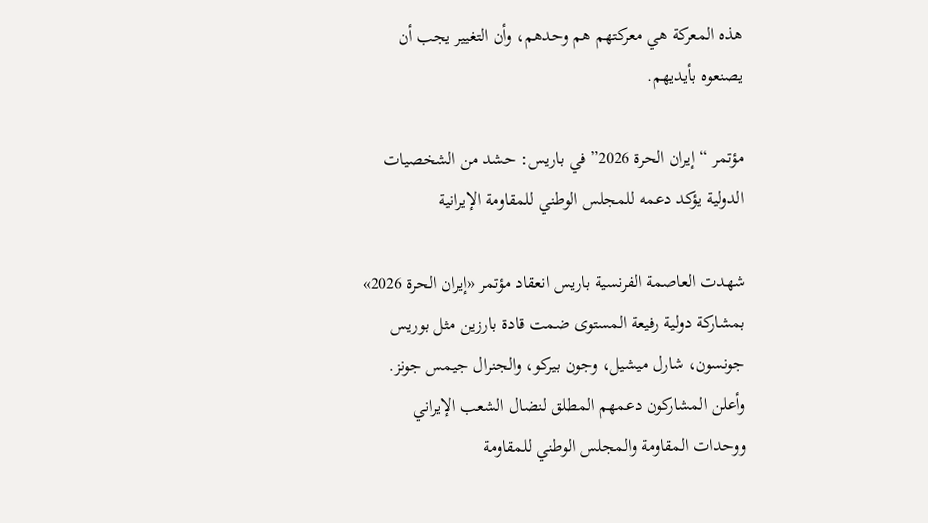هذه المعركة هي معركتهم هم وحدهم، وأن التغيير يجب أن يصنعوه بأيديهم.

مؤتمر “إيران الحرة 2026” في باريس: حشد من الشخصيات الدولية يؤكد دعمه للمجلس الوطني للمقاومة الإيرانية

شهدت العاصمة الفرنسية باريس انعقاد مؤتمر «إيران الحرة 2026» بمشاركة دولية رفيعة المستوى ضمت قادة بارزين مثل بوريس جونسون، شارل ميشيل، وجون بيركو، والجنرال جيمس جونز. وأعلن المشاركون دعمهم المطلق لنضال الشعب الإيراني ووحدات المقاومة والمجلس الوطني للمقاومة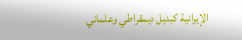الإيرانية كبديل ديمقراطي وعلماني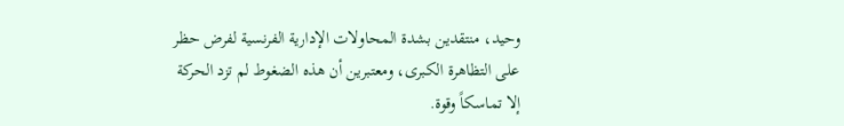وحيد، منتقدين بشدة المحاولات الإدارية الفرنسية لفرض حظر على التظاهرة الكبرى، ومعتبرين أن هذه الضغوط لم تزد الحركة إلا تماسكاً وقوة.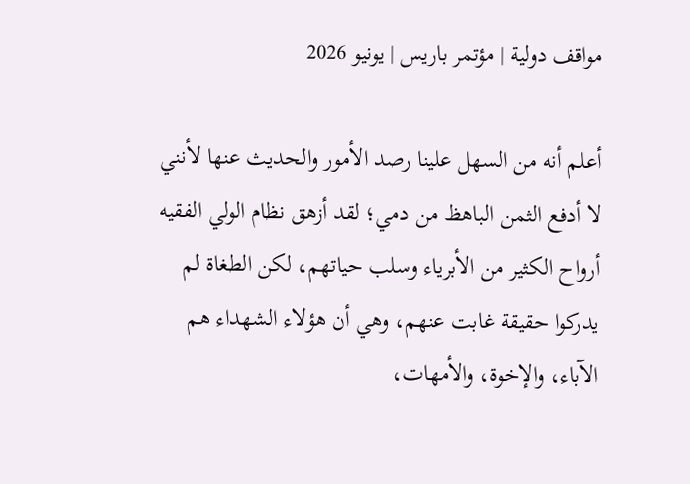مواقف دولية | مؤتمر باريس | يونيو 2026

أعلم أنه من السهل علينا رصد الأمور والحديث عنها لأنني لا أدفع الثمن الباهظ من دمي؛ لقد أزهق نظام الولي الفقيه أرواح الكثير من الأبرياء وسلب حياتهم، لكن الطغاة لم يدركوا حقيقة غابت عنهم، وهي أن هؤلاء الشهداء هم الآباء، والإخوة، والأمهات،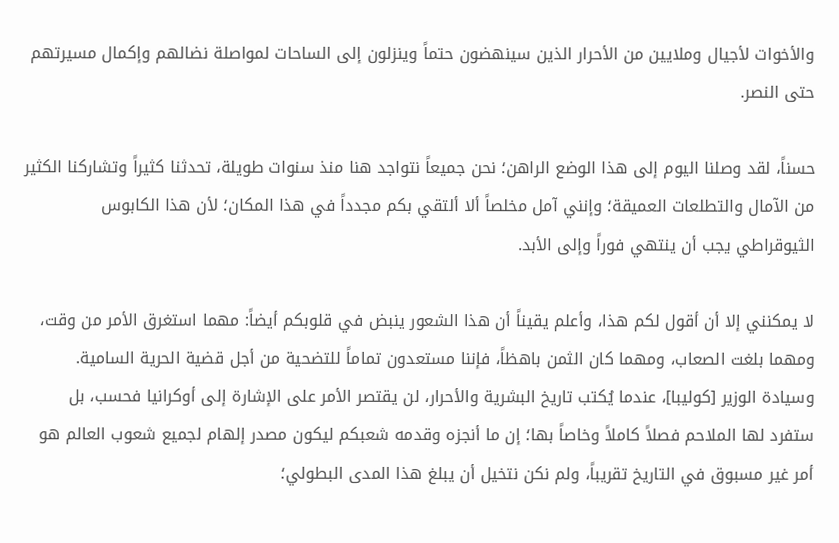والأخوات لأجيال وملايين من الأحرار الذين سينهضون حتماً وينزلون إلى الساحات لمواصلة نضالهم وإكمال مسيرتهم حتى النصر.

حسناً، لقد وصلنا اليوم إلى هذا الوضع الراهن؛ نحن جميعاً نتواجد هنا منذ سنوات طويلة، تحدثنا كثيراً وتشاركنا الكثير من الآمال والتطلعات العميقة؛ وإنني آمل مخلصاً ألا ألتقي بكم مجدداً في هذا المكان؛ لأن هذا الكابوس الثيوقراطي يجب أن ينتهي فوراً وإلى الأبد.

لا يمكنني إلا أن أقول لكم هذا، وأعلم يقيناً أن هذا الشعور ينبض في قلوبكم أيضاً: مهما استغرق الأمر من وقت، ومهما بلغت الصعاب، ومهما كان الثمن باهظاً، فإننا مستعدون تماماً للتضحية من أجل قضية الحرية السامية. وسيادة الوزير [كوليبا]، عندما يُكتب تاريخ البشرية والأحرار، لن يقتصر الأمر على الإشارة إلى أوكرانيا فحسب، بل ستفرد لها الملاحم فصلاً كاملاً وخاصاً بها؛ إن ما أنجزه وقدمه شعبكم ليكون مصدر إلهام لجميع شعوب العالم هو أمر غير مسبوق في التاريخ تقريباً، ولم نكن نتخيل أن يبلغ هذا المدى البطولي؛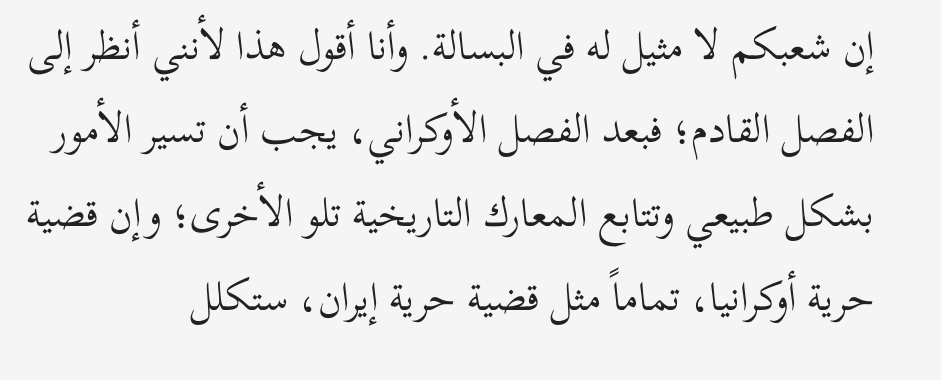إن شعبكم لا مثيل له في البسالة. وأنا أقول هذا لأنني أنظر إلى الفصل القادم؛ فبعد الفصل الأوكراني، يجب أن تسير الأمور بشكل طبيعي وتتابع المعارك التاريخية تلو الأخرى؛ وإن قضية حرية أوكرانيا، تماماً مثل قضية حرية إيران، ستكلل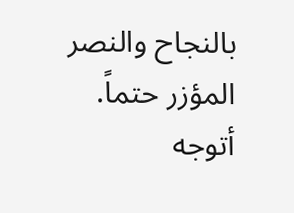بالنجاح والنصر المؤزر حتماً. أتوجه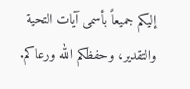إليكم جميعاً بأسمى آيات التحية والتقدير، وحفظكم الله ورعاكم.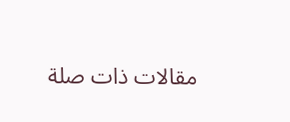مقالات ذات صلة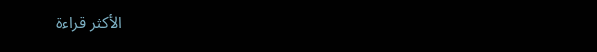الأكثر قراءة